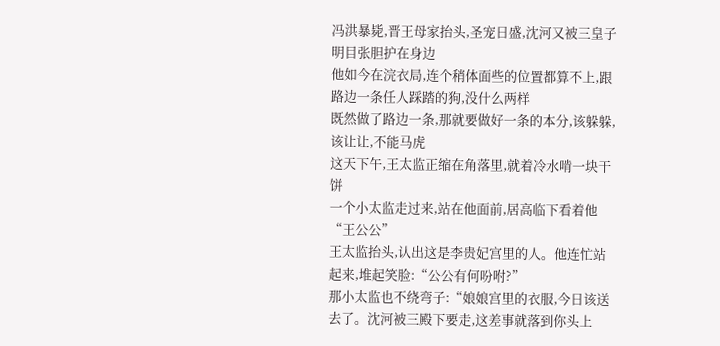冯洪暴毙,晋王母家抬头,圣宠日盛,沈河又被三皇子明目张胆护在身边
他如今在浣衣局,连个稍体面些的位置都算不上,跟路边一条任人踩踏的狗,没什么两样
既然做了路边一条,那就要做好一条的本分,该躲躲,该让让,不能马虎
这天下午,王太监正缩在角落里,就着冷水啃一块干饼
一个小太监走过来,站在他面前,居高临下看着他
“王公公”
王太监抬头,认出这是李贵妃宫里的人。他连忙站起来,堆起笑脸:“公公有何吩咐?”
那小太监也不绕弯子:“娘娘宫里的衣服,今日该送去了。沈河被三殿下要走,这差事就落到你头上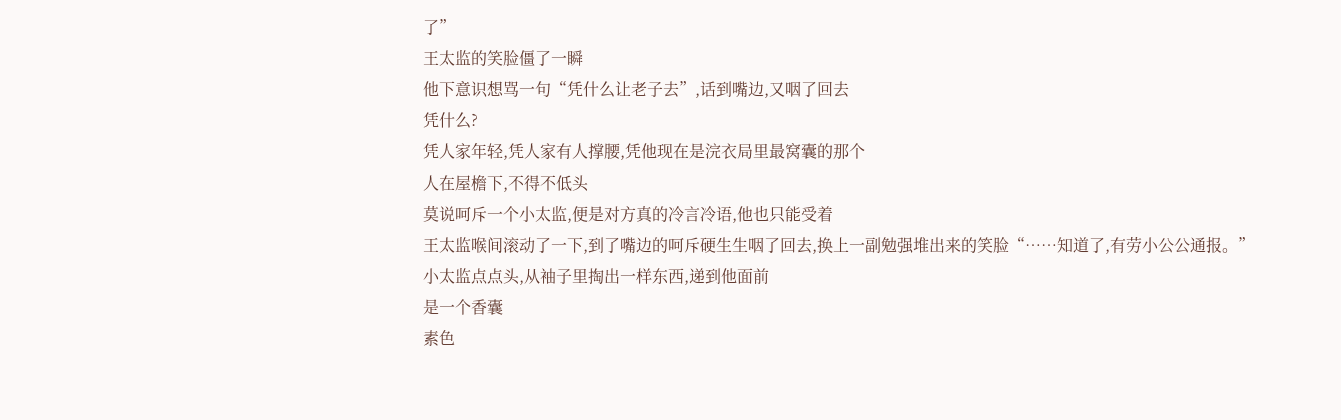了”
王太监的笑脸僵了一瞬
他下意识想骂一句“凭什么让老子去”,话到嘴边,又咽了回去
凭什么?
凭人家年轻,凭人家有人撑腰,凭他现在是浣衣局里最窝囊的那个
人在屋檐下,不得不低头
莫说呵斥一个小太监,便是对方真的冷言冷语,他也只能受着
王太监喉间滚动了一下,到了嘴边的呵斥硬生生咽了回去,换上一副勉强堆出来的笑脸“……知道了,有劳小公公通报。”
小太监点点头,从袖子里掏出一样东西,递到他面前
是一个香囊
素色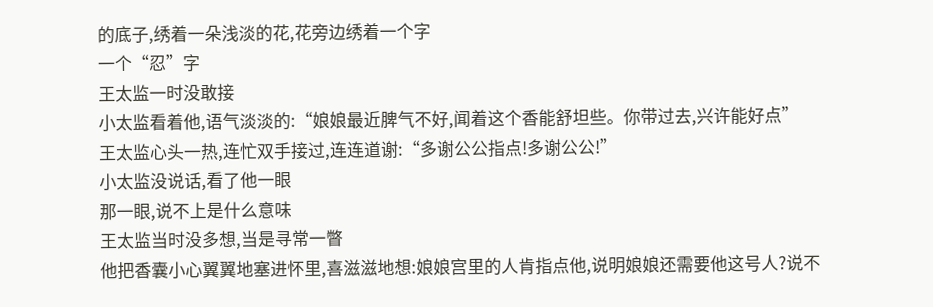的底子,绣着一朵浅淡的花,花旁边绣着一个字
一个“忍”字
王太监一时没敢接
小太监看着他,语气淡淡的:“娘娘最近脾气不好,闻着这个香能舒坦些。你带过去,兴许能好点”
王太监心头一热,连忙双手接过,连连道谢:“多谢公公指点!多谢公公!”
小太监没说话,看了他一眼
那一眼,说不上是什么意味
王太监当时没多想,当是寻常一瞥
他把香囊小心翼翼地塞进怀里,喜滋滋地想:娘娘宫里的人肯指点他,说明娘娘还需要他这号人?说不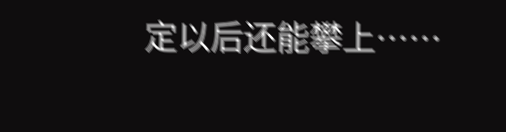定以后还能攀上……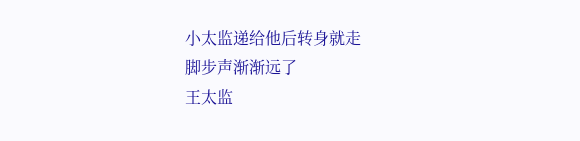小太监递给他后转身就走
脚步声渐渐远了
王太监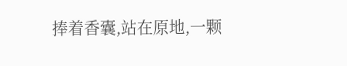捧着香囊,站在原地,一颗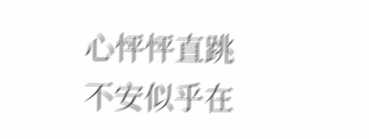心怦怦直跳
不安似乎在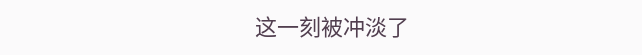这一刻被冲淡了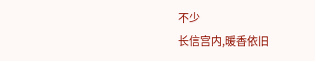不少
长信宫内,暖香依旧